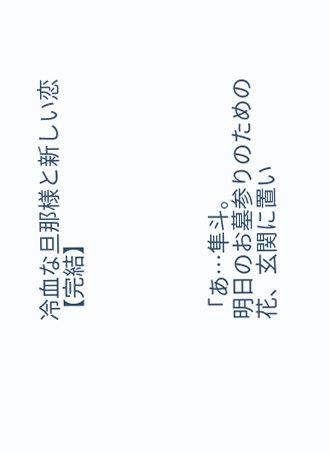冷血な旦那様と新しい恋 【完結】





「あ…隼斗。
明日のお墓参りのための花、玄関に置い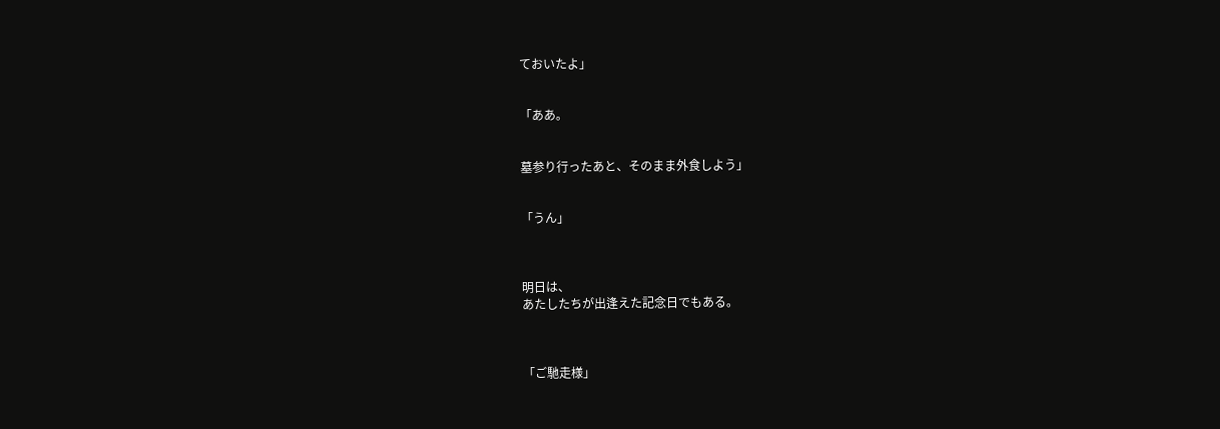ておいたよ」


「ああ。


墓参り行ったあと、そのまま外食しよう」


「うん」



明日は、
あたしたちが出逢えた記念日でもある。



「ご馳走様」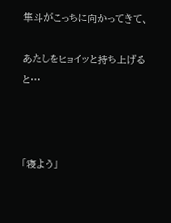隼斗がこっちに向かってきて、

あたしをヒョイッと持ち上げると…



「寝よう」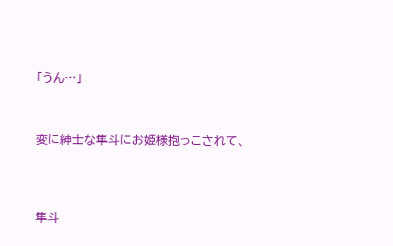「うん…」



変に紳士な隼斗にお姫様抱っこされて、




隼斗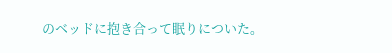のベッドに抱き合って眠りについた。